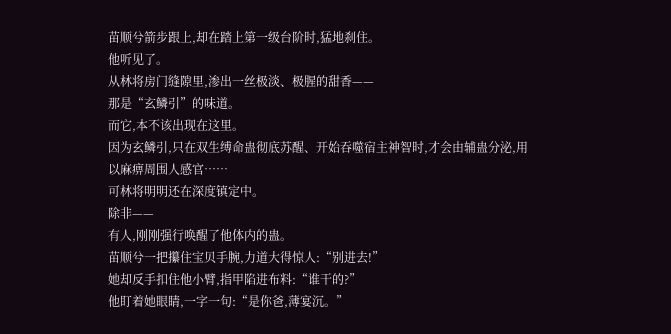苗顺兮箭步跟上,却在踏上第一级台阶时,猛地刹住。
他听见了。
从林将房门缝隙里,渗出一丝极淡、极腥的甜香——
那是“玄鳞引”的味道。
而它,本不该出现在这里。
因为玄鳞引,只在双生缚命蛊彻底苏醒、开始吞噬宿主神智时,才会由辅蛊分泌,用以麻痹周围人感官……
可林将明明还在深度镇定中。
除非——
有人,刚刚强行唤醒了他体内的蛊。
苗顺兮一把攥住宝贝手腕,力道大得惊人:“别进去!”
她却反手扣住他小臂,指甲陷进布料:“谁干的?”
他盯着她眼睛,一字一句:“是你爸,薄宴沉。”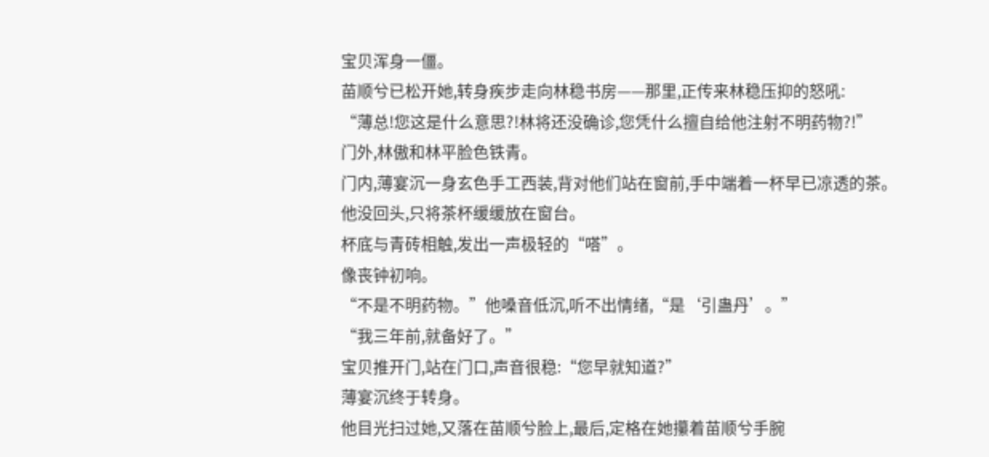宝贝浑身一僵。
苗顺兮已松开她,转身疾步走向林稳书房——那里,正传来林稳压抑的怒吼:
“薄总!您这是什么意思?!林将还没确诊,您凭什么擅自给他注射不明药物?!”
门外,林傲和林平脸色铁青。
门内,薄宴沉一身玄色手工西装,背对他们站在窗前,手中端着一杯早已凉透的茶。
他没回头,只将茶杯缓缓放在窗台。
杯底与青砖相触,发出一声极轻的“嗒”。
像丧钟初响。
“不是不明药物。”他嗓音低沉,听不出情绪,“是‘引蛊丹’。”
“我三年前,就备好了。”
宝贝推开门,站在门口,声音很稳:“您早就知道?”
薄宴沉终于转身。
他目光扫过她,又落在苗顺兮脸上,最后,定格在她攥着苗顺兮手腕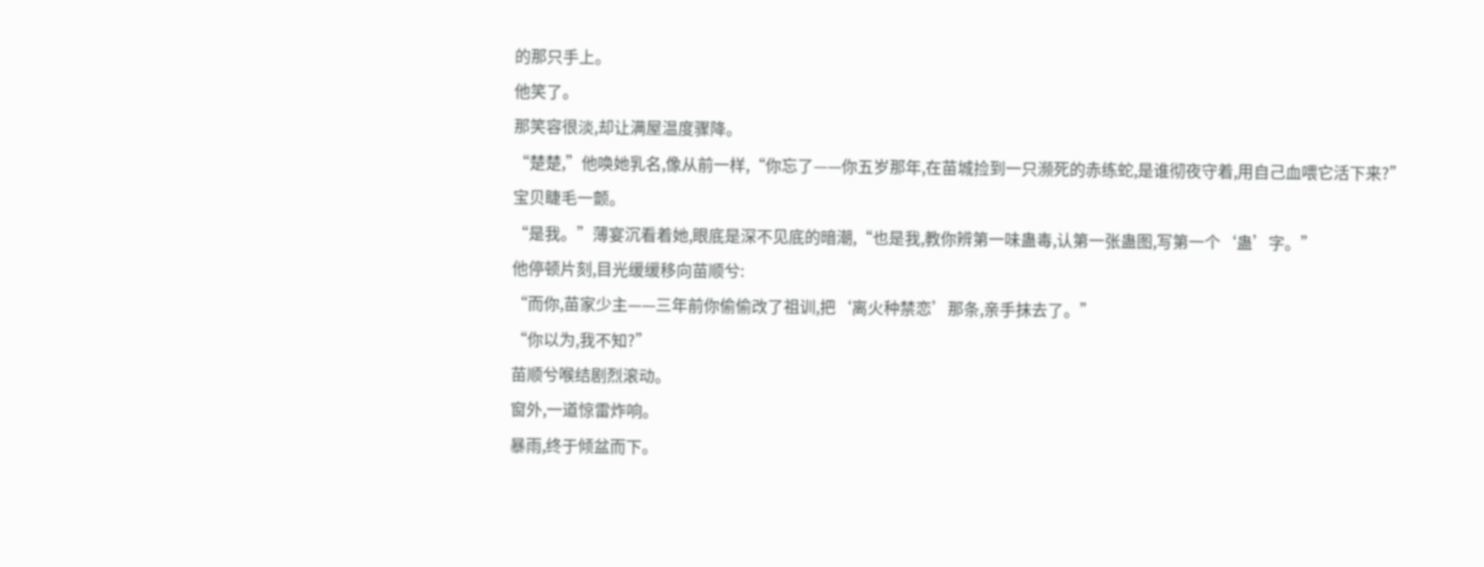的那只手上。
他笑了。
那笑容很淡,却让满屋温度骤降。
“楚楚,”他唤她乳名,像从前一样,“你忘了——你五岁那年,在苗城捡到一只濒死的赤练蛇,是谁彻夜守着,用自己血喂它活下来?”
宝贝睫毛一颤。
“是我。”薄宴沉看着她,眼底是深不见底的暗潮,“也是我,教你辨第一味蛊毒,认第一张蛊图,写第一个‘蛊’字。”
他停顿片刻,目光缓缓移向苗顺兮:
“而你,苗家少主——三年前你偷偷改了祖训,把‘离火种禁恋’那条,亲手抹去了。”
“你以为,我不知?”
苗顺兮喉结剧烈滚动。
窗外,一道惊雷炸响。
暴雨,终于倾盆而下。